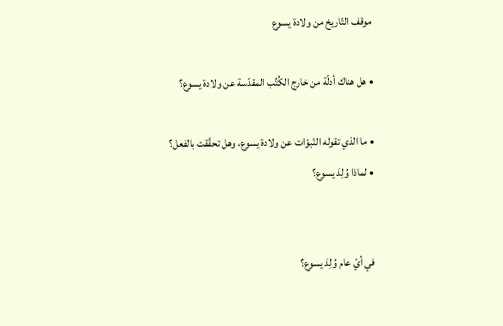موقف التّاريخ من ولادة يسوع

• هل هناك أدلّة من خارج الكُتُب المقدّسة عن ولادة يسوع؟

• ما الذي تقوله النّبوّات عن ولادة يسوع، وهل تحقّقت بالفعل؟
• لماذا وُلِدَ يسوع؟


في أيّ عام وُلِدَ يسوع؟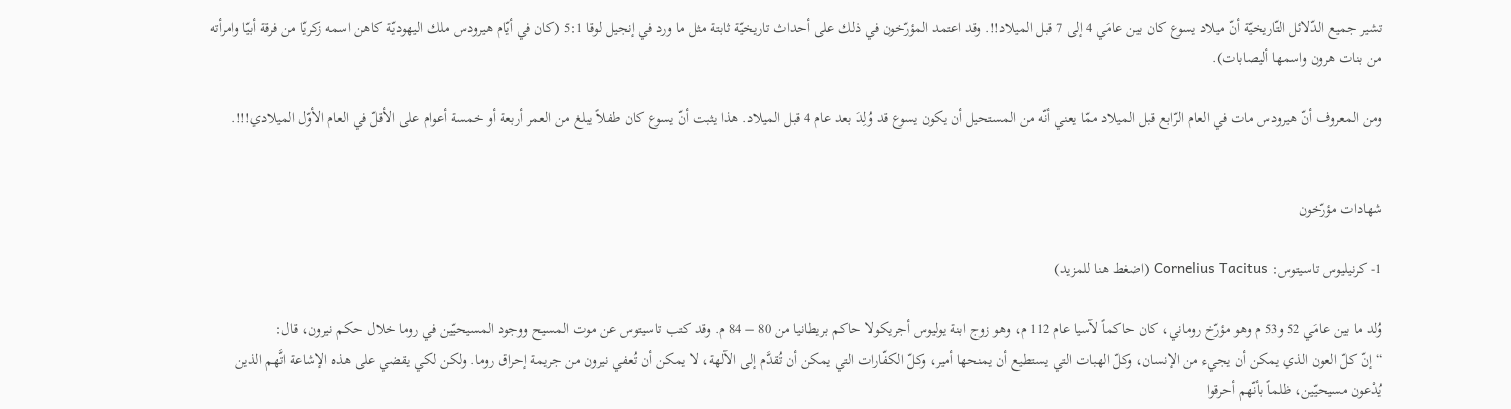تشير جميع الدّلائل التّاريخيّة أنّ ميلاد يسوع كان بين عامَي 4 إلى 7 قبل الميلاد!!. وقد اعتمد المؤرّخون في ذلك على أحداث تاريخيّة ثابتة مثل ما ورد في إنجيل لوقا 5:1 (كان في أيّام هيرودس ملك اليهوديّة كاهن اسمه زكريّا من فرقة أبيّا وامرأته من بنات هرون واسمها أليصابات).

ومن المعروف أنّ هيرودس مات في العام الرّابع قبل الميلاد ممّا يعني أنّه من المستحيل أن يكون يسوع قد وُلِدَ بعد عام 4 قبل الميلاد. هذا يثبت أنّ يسوع كان طفلاً يبلغ من العمر أربعة أو خمسة أعوام على الأقلّ في العام الأوّل الميلادي!!!.


شهادات مؤرّخون

1- كرنيليوس تاسيتوس: Cornelius Tacitus (اضغط هنا للمزيد)

وُلد ما بين عامَي 52 و53 م وهو مؤرّخ روماني، كان حاكماً لآسيا عام 112 م، وهو زوج ابنة يوليوس أجريكولا حاكم بريطانيا من 80 – 84 م. وقد كتب تاسيتوس عن موت المسيح ووجود المسيحيّين في روما خلال حكم نيرون، قال:
“إنّ كلّ العون الذي يمكن أن يجيء من الإنسان، وكلّ الهبات التي يستطيع أن يمنحها أمير، وكلّ الكفّارات التي يمكن أن تُقدَّم إلى الآلهة، لا يمكن أن تُعفي نيرون من جريمة إحراق روما. ولكن لكي يقضي على هذه الإشاعة اتَّهم الذين يُدْعون مسيحيّين، ظلماً بأنّهم أحرقوا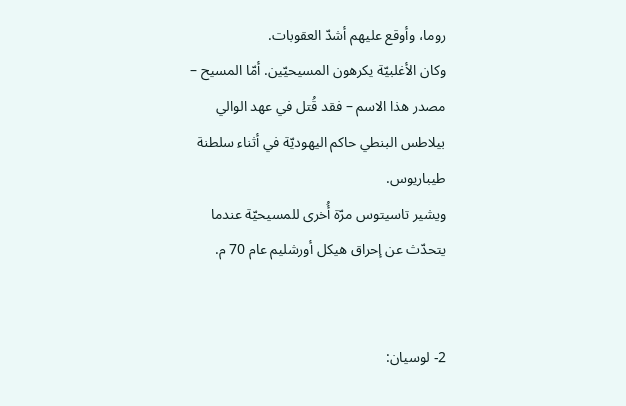روما، وأوقع عليهم أشدّ العقوبات.
وكان الأغلبيّة يكرهون المسيحيّين. أمّا المسيح – مصدر هذا الاسم – فقد قُتل في عهد الوالي بيلاطس البنطي حاكم اليهوديّة في أثناء سلطنة طيباريوس.
ويشير تاسيتوس مرّة أُخرى للمسيحيّة عندما يتحدّث عن إحراق هيكل أورشليم عام 70 م.


2- لوسيان: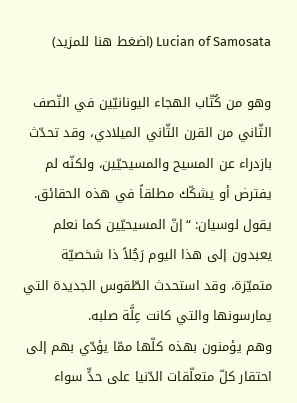Lucian of Samosata (اضغط هنا للمزيد)

وهو من كُتّاب الهجاء اليونانيّين في النّصف الثّاني من القرن الثّاني الميلادي، وقد تحدّث بازدراء عن المسيح والمسيحيّين، ولكنّه لم يفترض أو يشكّك مطلقاً في هذه الحقائق.
يقول لوسيان: “إنّ المسيحيّين كما نعلم يعبدون إلى هذا اليوم رَجُلاً ذا شخصيّة متميّزة، وقد استحدث الطّقوس الجديدة التي يمارسونها والتي كانت عِلَّة صلبه.
وهم يؤمنون بهذه كلّها ممّا يؤدّي بهم إلى احتقار كلّ متعلّقات الدّنيا على حدٍّ سواء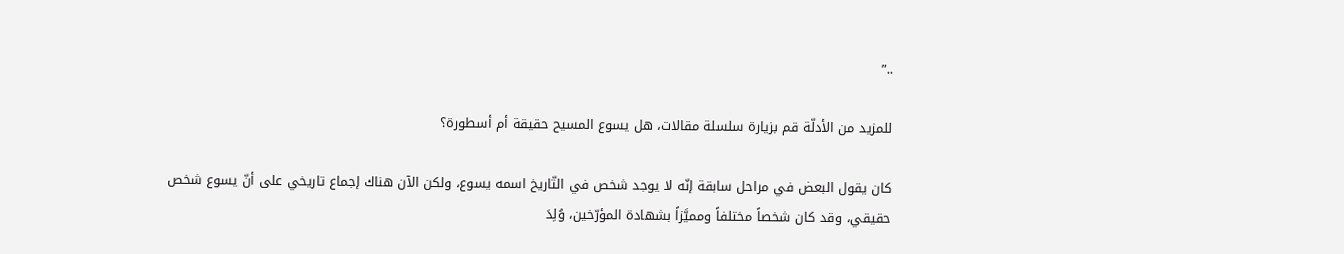..”

للمزيد من الأدلّة قم بزيارة سلسلة مقالات، هل يسوع المسيح حقيقة أم أسطورة؟

كان يقول البعض في مراحل سابقة إنّه لا يوجد شخص في التّاريخ اسمه يسوع، ولكن الآن هناك إجماع تاريخي على أنّ يسوع شخص حقيقي، وقد كان شخصاً مختلفاً ومميَّزاً بشهادة المؤرّخين، وُلِدَ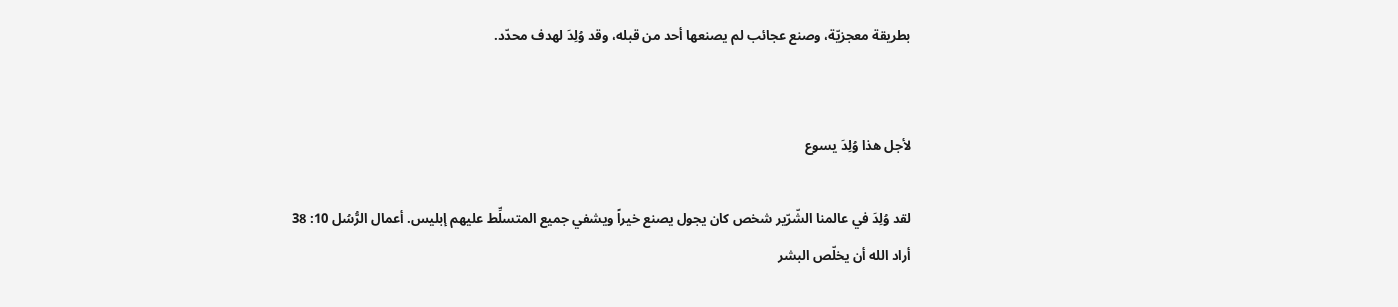بطريقة معجزيّة، وصنع عجائب لم يصنعها أحد من قبله، وقد وُلِدَ لهدف محدّد.


لأجل هذا وُلِدَ يسوع

لقد وُلِدَ في عالمنا الشّرّير شخص كان يجول يصنع خيراً ويشفي جميع المتسلِّط عليهم إبليس. أعمال الرُّسُل 10: 38
أراد الله أن يخلّص البشر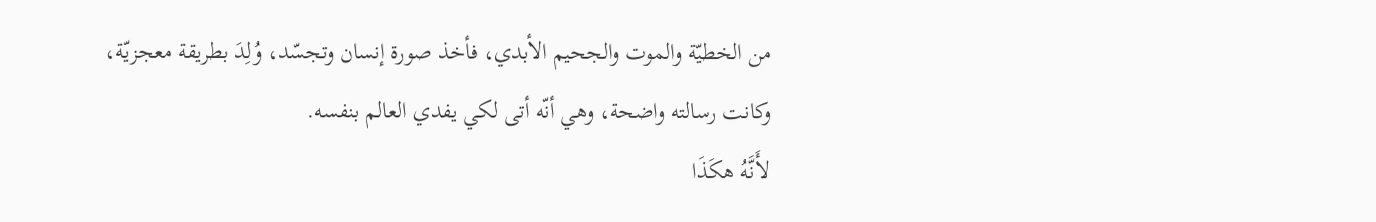من الخطيّة والموت والجحيم الأبدي، فأخذ صورة إنسان وتجسّد، وُلِدَ بطريقة معجزيّة، وكانت رسالته واضحة، وهي أنّه أتى لكي يفدي العالم بنفسه.
لأَنَّهُ هكَذَا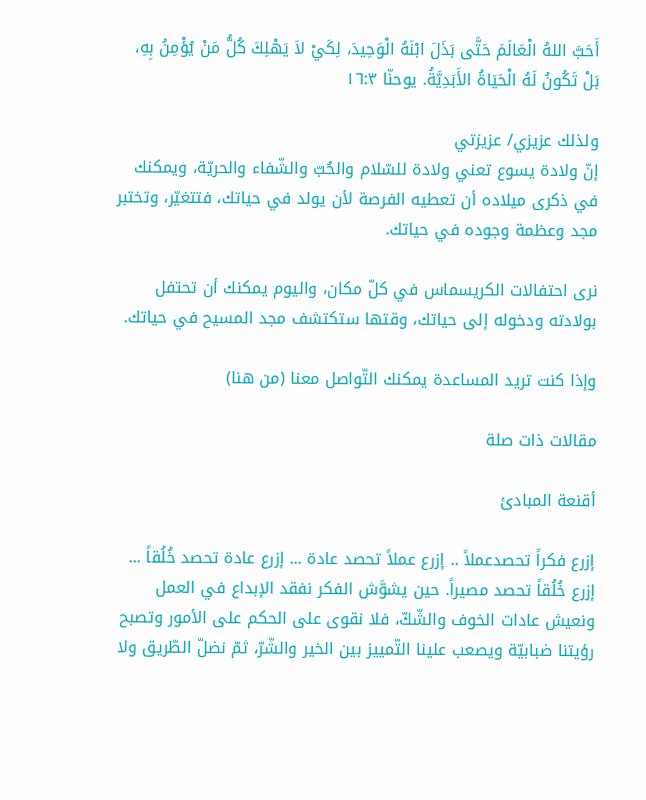أَحَبَّ اللهُ الْعَالَمَ حَتَّى بَذَلَ ابْنَهُ الْوَحِيدَ، لِكَيْ لاَ يَهْلِكَ كُلُّ مَنْ يُؤْمِنُ بِهِ، بَلْ تَكُونُ لَهُ الْحَيَاةُ الأَبَدِيَّةُ. يوحنّا ١٦:٣

ولذلك عزيزي/ عزيزتي
إنّ ولادة يسوع تعني ولادة للسّلام والحُبّ والشّفاء والحريّة، ويمكنك في ذكرى ميلاده أن تعطيه الفرصة لأن يولد في حياتك، فتتغيّر، وتختبر مجد وعظمة وجوده في حياتك.

نرى احتفالات الكريسماس في كلّ مكان، واليوم يمكنك أن تحتفل بولادته ودخوله إلى حياتك، وقتها ستكتشف مجد المسيح في حياتك.

وإذا كنت تريد المساعدة يمكنك التّواصل معنا (من هنا)

مقالات ذات صلة

أقنعة المبادئ

إزرع فكراً تحصدعملاً .. إزرع عملاً تحصد عادة ... إزرع عادة تحصد خُلُقاً ... إزرع خُلُقاً تحصد مصيراً. حين يشوَّش الفكر نفقد الإبداع في العمل ونعيش عادات الخوف والشّكّ، فلا نقوى على الحكم على الأمور وتصبح رؤيتنا ضبابيّة ويصعب علينا التّمييز بين الخير والشّرّ، ثمّ نضلّ الطّريق ولا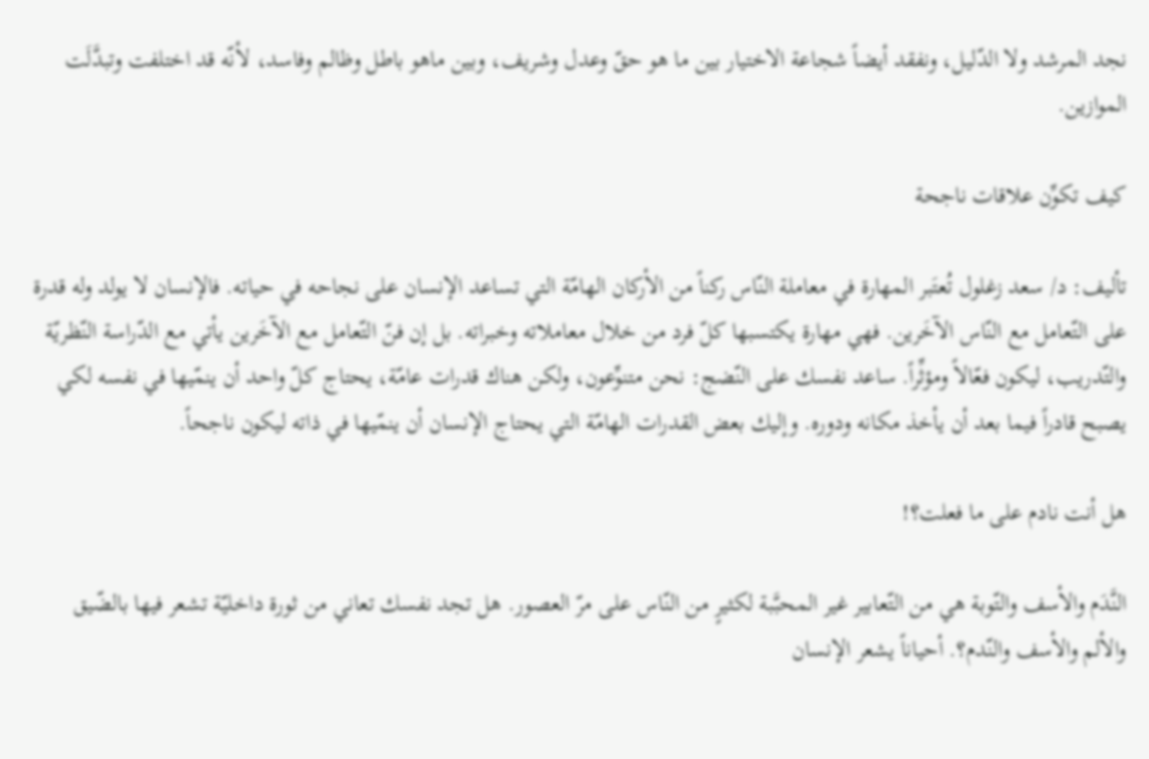نجد المرشد ولا الدّليل، ونفقد أيضاً شجاعة الاختيار بين ما هو حقّ وعدل وشريف، وبين ماهو باطل وظالم وفاسد، لأنّه قد اختلفت وتبدَّلَت الموازين.

كيف تكوِّن علاقات ناجحة

تأليف: د/ سعد زغلول تُعتَبر المهارة في معاملة النّاس ركناً من الأركان الهامّة التي تساعد الإنسان على نجاحه في حياته. فالإنسان لا يولد وله قدرة على التّعامل مع النّاس الآخَرين. فهي مهارة يكتسبها كلّ فرد من خلال معاملاته وخبراته. بل إن فنّ التّعامل مع الآخَرين يأتي مع الدّراسة النّظريّة والتّدريب، ليكون فعّالاً ومؤثِّراً. ساعد نفسك على النّضج: نحن متنوِّعون، ولكن هناك قدرات عامّة، يحتاج كلّ واحد أن ينمّيها في نفسه لكي يصبح قادراً فيما بعد أن يأخذ مكانه ودوره. وإليك بعض القدرات الهامّة التي يحتاج الإنسان أن ينمّيها في ذاته ليكون ناجحاً.

هل أنت نادم على ما فعلت؟!

النَّدَم والأسف والتّوبة هي من التّعابير غير المحبَّبة لكثيرٍ من النّاس على مرّ العصور. هل تجد نفسك تعاني من ثورة داخليّة تشعر فيها بالضّيق والألم والأسف والنّدم؟. أحياناً يشعر الإنسان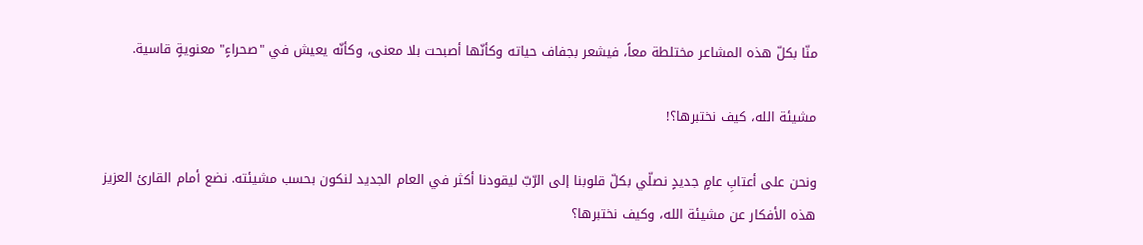منّا بكلّ هذه المشاعر مختلطة معاً، فيشعر بجفاف حياته وكأنّها أصبحت بلا معنى، وكأنّه يعيش في "صحراءٍ" معنويةٍ قاسية.

مشيئة الله، كيف نختبرها؟!

ونحن على أعتابِ عامٍ جديدٍ نصلّي بكلّ قلوبنا إلى الرّبّ ليقودنا أكثر في العام الجديد لنكون بحسب مشيئته. نضع أمام القارئ العزيز هذه الأفكار عن مشيئة الله، وكيف نختبرها؟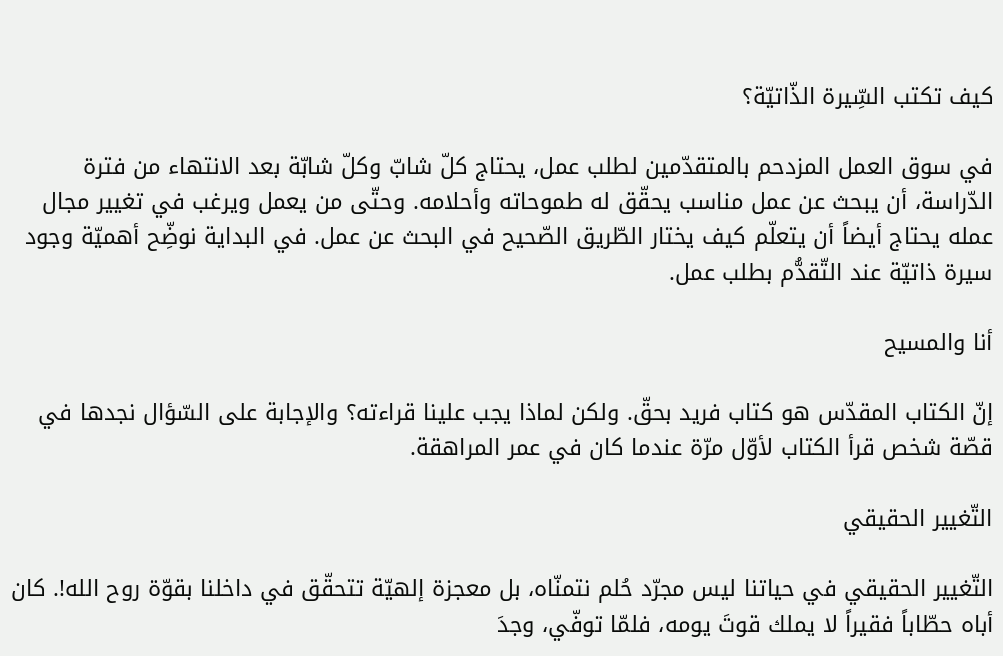كيف تكتب السِّيرة الذّاتيّة؟

في سوق العمل المزدحم بالمتقدّمين لطلب عمل، يحتاج كلّ شابّ وكلّ شابّة بعد الانتهاء من فترة الدّراسة، أن يبحث عن عمل مناسب يحقّق له طموحاته وأحلامه. وحتّى من يعمل ويرغب في تغيير مجال عمله يحتاج أيضاً أن يتعلّم كيف يختار الطّريق الصّحيح في البحث عن عمل. في البداية نوضِّح أهميّة وجود سيرة ذاتيّة عند التّقدُّم بطلب عمل.

أنا والمسيح

إنّ الكتاب المقدّس هو كتاب فريد بحقّ. ولكن لماذا يجب علينا قراءته؟ والإجابة على السّؤال نجدها في قصّة شخص قرأ الكتاب لأوّل مرّة عندما كان في عمر المراهقة.

التّغيير الحقيقي

التّغيير الحقيقي في حياتنا ليس مجرّد حُلم نتمنّاه، بل معجزة إلهيّة تتحقّق في داخلنا بقوّة روح الله!. كان أباه حطّاباً فقيراً لا يملك قوتَ يومه، فلمّا توفّي، وجدَ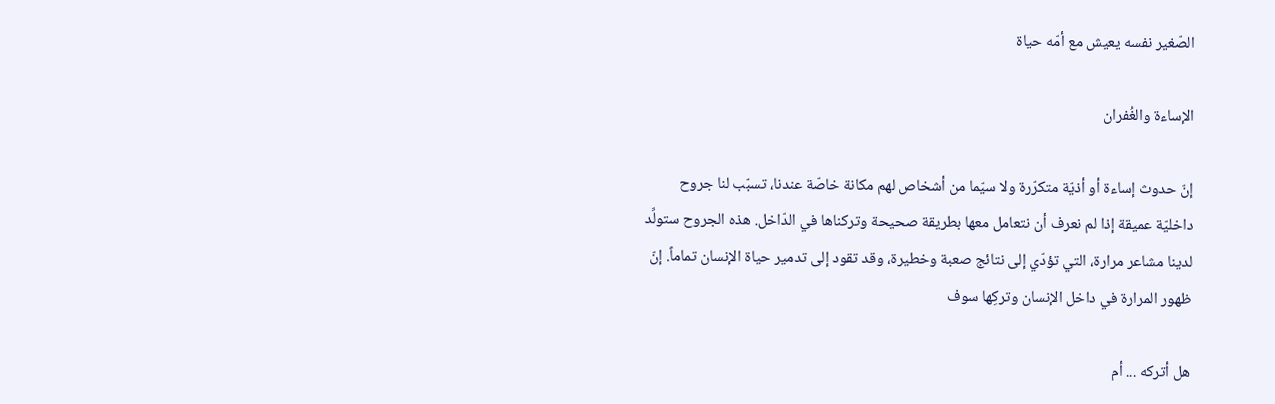الصّغير نفسه يعيش مع أمّه حياة

الإساءة والغُفران

إنّ حدوث إساءة أو أذيّة متكرّرة ولا سيّما من أشخاص لهم مكانة خاصّة عندنا، تسبّب لنا جروح داخليّة عميقة إذا لم نعرف أن نتعامل معها بطريقة صحيحة وتركناها في الدّاخل. هذه الجروح ستولِّد لدينا مشاعر مرارة، التي تؤدّي إلى نتائج صعبة وخطيرة، وقد تقود إلى تدمير حياة الإنسان تماماً. إنّ ظهور المرارة في داخل الإنسان وتركِها سوف

هل أتركه ... أم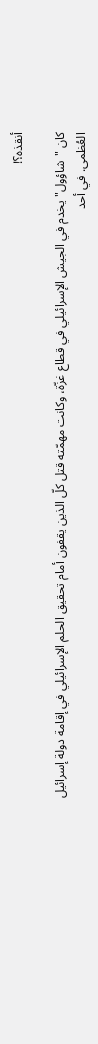أنقذه؟!

كان "شاؤول" يخدم في الجيش الإسرائيلي في قطاع غزّة، وكانت مهمّته قتل كلّ الذين يقفون أمام تحقيق الحلم الإسرائيلي في إقامة دولة إسرائيل العُظمى. في أحد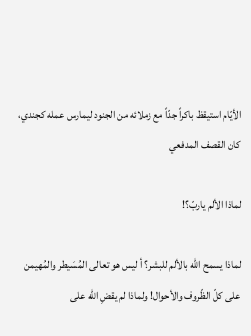الأيّام استيقظ باكراً جدّاً مع زملائه من الجنود ليمارس عمله كجندي، كان القصف المدفعي

لماذا الألم ياربّ؟!

لماذا يسمح الله بالألم للبشر؟ أ ليس هو تعالى المُسَيطر والمُهيمن على كلّ الظّروف والأحوال! ولماذا لم يقضِ الله على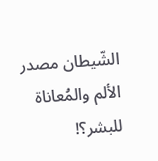الشّيطان مصدر الألم والمُعاناة للبشر؟!